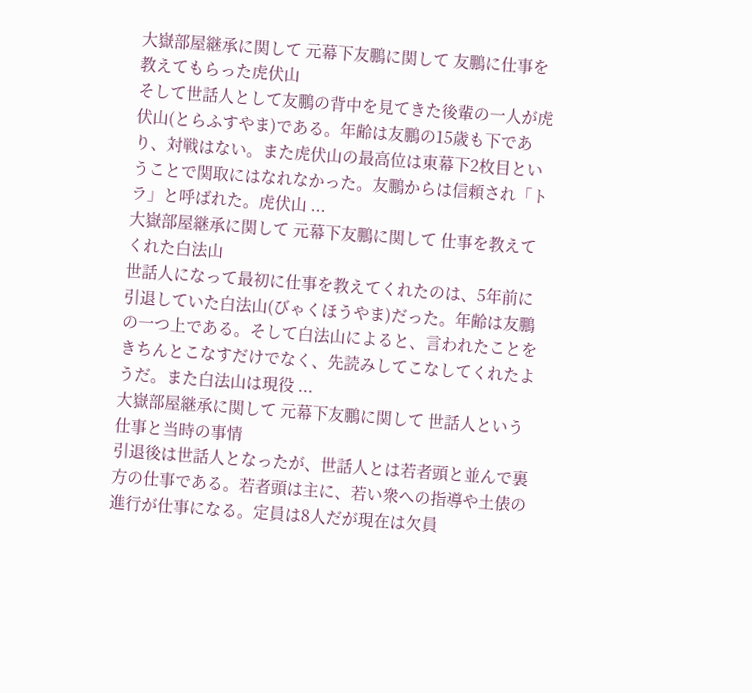大嶽部屋継承に関して 元幕下友鵬に関して 友鵬に仕事を教えてもらった虎伏山
そして世話人として友鵬の背中を見てきた後輩の一人が虎伏山(とらふすやま)である。年齢は友鵬の15歳も下であり、対戦はない。また虎伏山の最高位は東幕下2枚目ということで関取にはなれなかった。友鵬からは信頼され「トラ」と呼ばれた。虎伏山 ...
大嶽部屋継承に関して 元幕下友鵬に関して 仕事を教えてくれた白法山
世話人になって最初に仕事を教えてくれたのは、5年前に引退していた白法山(びゃくほうやま)だった。年齢は友鵬の一つ上である。そして白法山によると、言われたことをきちんとこなすだけでなく、先読みしてこなしてくれたようだ。また白法山は現役 ...
大嶽部屋継承に関して 元幕下友鵬に関して 世話人という仕事と当時の事情
引退後は世話人となったが、世話人とは若者頭と並んで裏方の仕事である。若者頭は主に、若い衆への指導や土俵の進行が仕事になる。定員は8人だが現在は欠員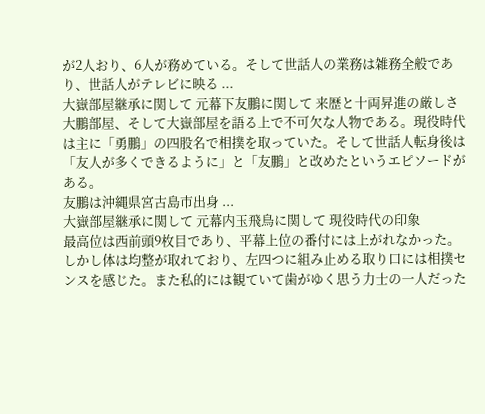が2人おり、6人が務めている。そして世話人の業務は雑務全般であり、世話人がテレビに映る ...
大嶽部屋継承に関して 元幕下友鵬に関して 来歴と十両昇進の厳しさ
大鵬部屋、そして大嶽部屋を語る上で不可欠な人物である。現役時代は主に「勇鵬」の四股名で相撲を取っていた。そして世話人転身後は「友人が多くできるように」と「友鵬」と改めたというエピソードがある。
友鵬は沖縄県宮古島市出身 ...
大嶽部屋継承に関して 元幕内玉飛鳥に関して 現役時代の印象
最高位は西前頭9枚目であり、平幕上位の番付には上がれなかった。しかし体は均整が取れており、左四つに組み止める取り口には相撲センスを感じた。また私的には観ていて歯がゆく思う力士の一人だった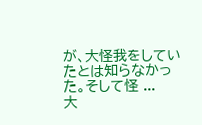が、大怪我をしていたとは知らなかった。そして怪 ...
大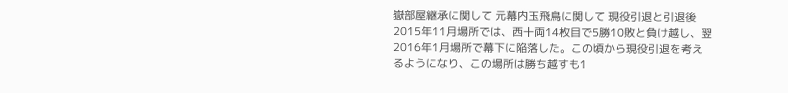嶽部屋継承に関して 元幕内玉飛鳥に関して 現役引退と引退後
2015年11月場所では、西十両14枚目で5勝10敗と負け越し、翌2016年1月場所で幕下に陥落した。この頃から現役引退を考えるようになり、この場所は勝ち越すも1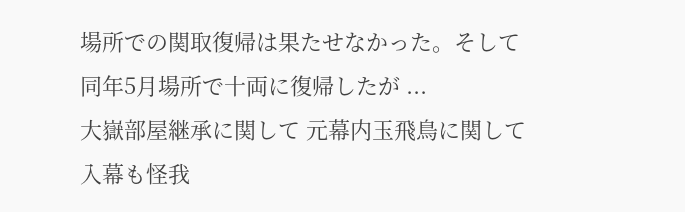場所での関取復帰は果たせなかった。そして同年5月場所で十両に復帰したが ...
大嶽部屋継承に関して 元幕内玉飛鳥に関して 入幕も怪我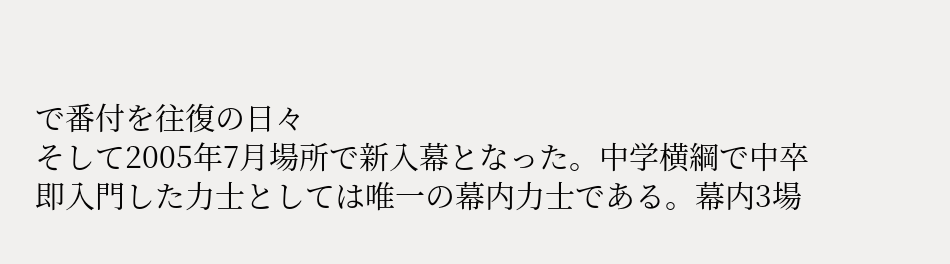で番付を往復の日々
そして2005年7月場所で新入幕となった。中学横綱で中卒即入門した力士としては唯一の幕内力士である。幕内3場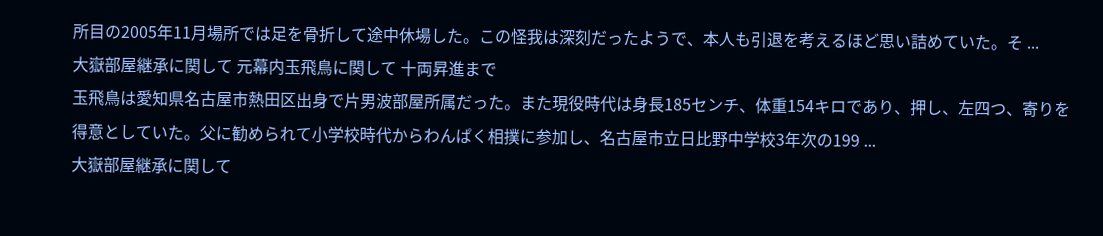所目の2005年11月場所では足を骨折して途中休場した。この怪我は深刻だったようで、本人も引退を考えるほど思い詰めていた。そ ...
大嶽部屋継承に関して 元幕内玉飛鳥に関して 十両昇進まで
玉飛鳥は愛知県名古屋市熱田区出身で片男波部屋所属だった。また現役時代は身長185センチ、体重154キロであり、押し、左四つ、寄りを得意としていた。父に勧められて小学校時代からわんぱく相撲に参加し、名古屋市立日比野中学校3年次の199 ...
大嶽部屋継承に関して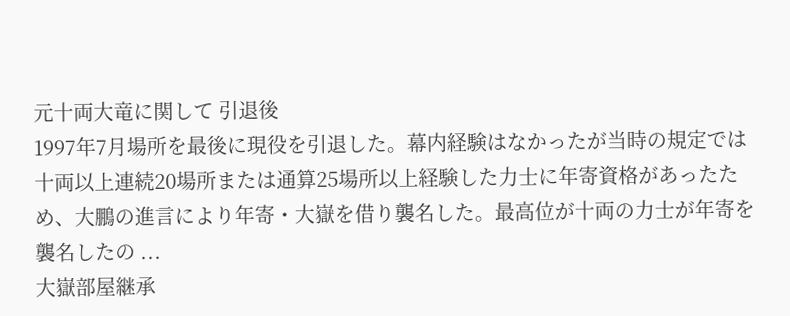元十両大竜に関して 引退後
1997年7月場所を最後に現役を引退した。幕内経験はなかったが当時の規定では十両以上連続20場所または通算25場所以上経験した力士に年寄資格があったため、大鵬の進言により年寄・大嶽を借り襲名した。最高位が十両の力士が年寄を襲名したの ...
大嶽部屋継承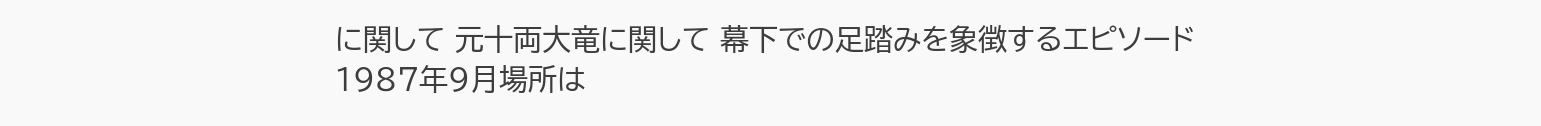に関して 元十両大竜に関して 幕下での足踏みを象徴するエピソード
1987年9月場所は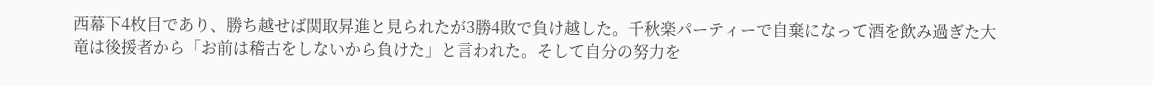西幕下4枚目であり、勝ち越せば関取昇進と見られたが3勝4敗で負け越した。千秋楽パーティーで自棄になって酒を飲み過ぎた大竜は後援者から「お前は稽古をしないから負けた」と言われた。そして自分の努力を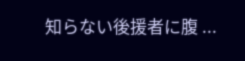知らない後援者に腹 ...